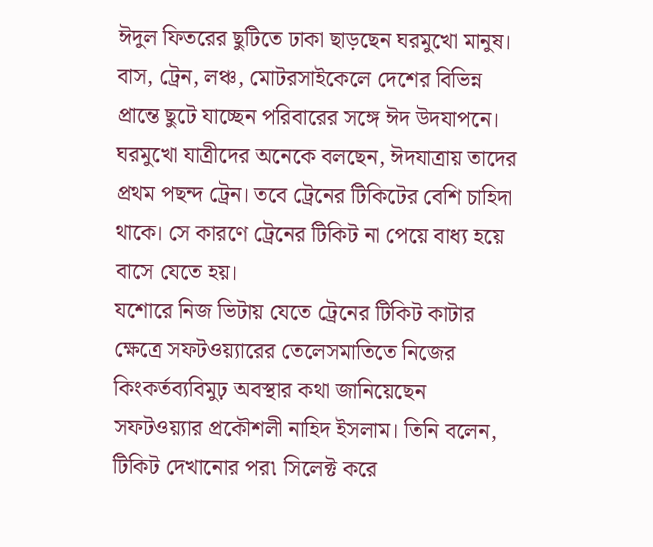ঈদুল ফিতরের ছুটিতে ঢাকা ছাড়ছেন ঘরমুখো মানুষ। বাস, ট্রেন, লঞ্চ, মোটরসাইকেলে দেশের বিভিন্ন প্রান্তে ছুটে যাচ্ছেন পরিবারের সঙ্গে ঈদ উদযাপনে।
ঘরমুখো যাত্রীদের অনেকে বলছেন, ঈদযাত্রায় তাদের প্রথম পছন্দ ট্রেন। তবে ট্রেনের টিকিটের বেশি চাহিদা থাকে। সে কারণে ট্রেনের টিকিট না পেয়ে বাধ্য হয়ে বাসে যেতে হয়।
যশোরে নিজ ভিটায় যেতে ট্রেনের টিকিট কাটার ক্ষেত্রে সফটওয়্যারের তেলেসমাতিতে নিজের কিংকর্তব্যবিমুঢ় অবস্থার কথা জানিয়েছেন সফটওয়্যার প্রকৌশলী নাহিদ ইসলাম। তিনি বলেন, টিকিট দেখানোর পর৷ সিলেক্ট করে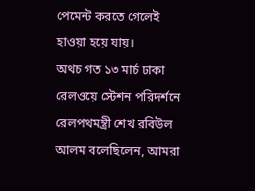পেমেন্ট করতে গেলেই হাওয়া হয়ে যায়।
অথচ গত ১৩ মার্চ ঢাকা রেলওয়ে স্টেশন পরিদর্শনে রেলপথমন্ত্রী শেখ রবিউল আলম বলেছিলেন, আমরা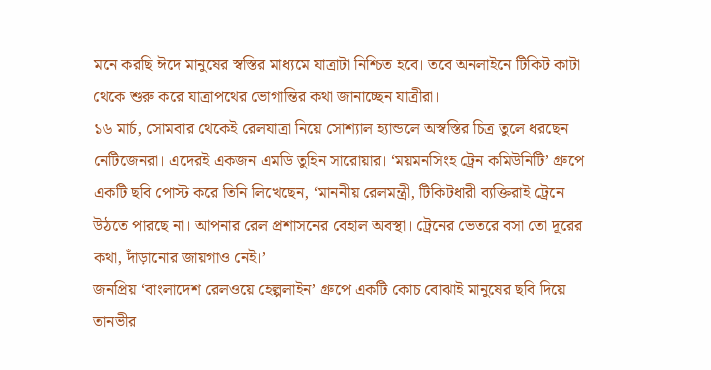মনে করছি ঈদে মানুষের স্বস্তির মাধ্যমে যাত্রাটা নিশ্চিত হবে। তবে অনলাইনে টিকিট কাটা থেকে শুরু করে যাত্রাপথের ভোগান্তির কথা জানাচ্ছেন যাত্রীরা।
১৬ মার্চ, সোমবার থেকেই রেলযাত্রা নিয়ে সোশ্যাল হ্যান্ডলে অস্বস্তির চিত্র তুলে ধরছেন নেটিজেনরা। এদেরই একজন এমডি তুহিন সারোয়ার। ‘ময়মনসিংহ ট্রেন কমিউনিটি’ গ্রুপে একটি ছবি পোস্ট করে তিনি লিখেছেন, ‘মাননীয় রেলমন্ত্রী, টিকিটধারী ব্যক্তিরাই ট্রেনে উঠতে পারছে না। আপনার রেল প্রশাসনের বেহাল অবস্থা। ট্রেনের ভেতরে বসা তো দূরের কথা, দাঁড়ানোর জায়গাও নেই।’
জনপ্রিয় ‘বাংলাদেশ রেলওয়ে হেল্পলাইন’ গ্রুপে একটি কোচ বোঝাই মানুষের ছবি দিয়ে তানভীর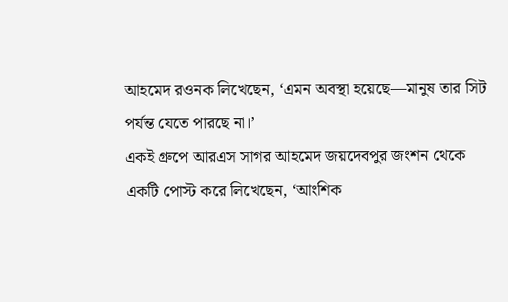আহমেদ রওনক লিখেছেন, ‘এমন অবস্থা হয়েছে—মানুষ তার সিট পর্যন্ত যেতে পারছে না।’
একই গ্রুপে আরএস সাগর আহমেদ জয়দেবপুর জংশন থেকে একটি পোস্ট করে লিখেছেন, ‘আংশিক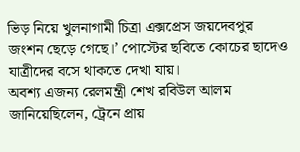ভিড় নিয়ে খুলনাগামী চিত্রা এক্সপ্রেস জয়দেবপুর জংশন ছেড়ে গেছে।’ পোস্টের ছবিতে কোচের ছাদেও যাত্রীদের বসে থাকতে দেখা যায়।
অবশ্য এজন্য রেলমন্ত্রী শেখ রবিউল আলম জানিয়েছিলেন, ট্রেনে প্রায়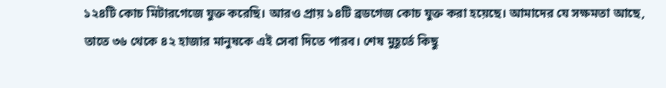১২৪টি কোচ মিটারগেজে যুক্ত করেছি। আরও প্রায় ১৪টি ব্রডগেজ কোচ যুক্ত করা হয়েছে। আমাদের যে সক্ষমতা আছে, তাতে ৩৬ থেকে ৪২ হাজার মানুষকে এই সেবা দিতে পারব। শেষ মুহূর্তে কিছু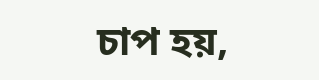চাপ হয়,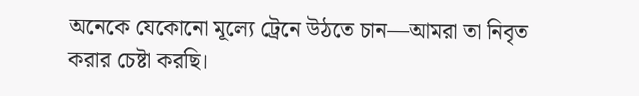অনেকে যেকোনো মূল্যে ট্রেনে উঠতে চান—আমরা তা নিবৃত করার চেষ্টা করছি।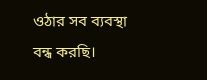ওঠার সব ব্যবস্থা বন্ধ করছি।